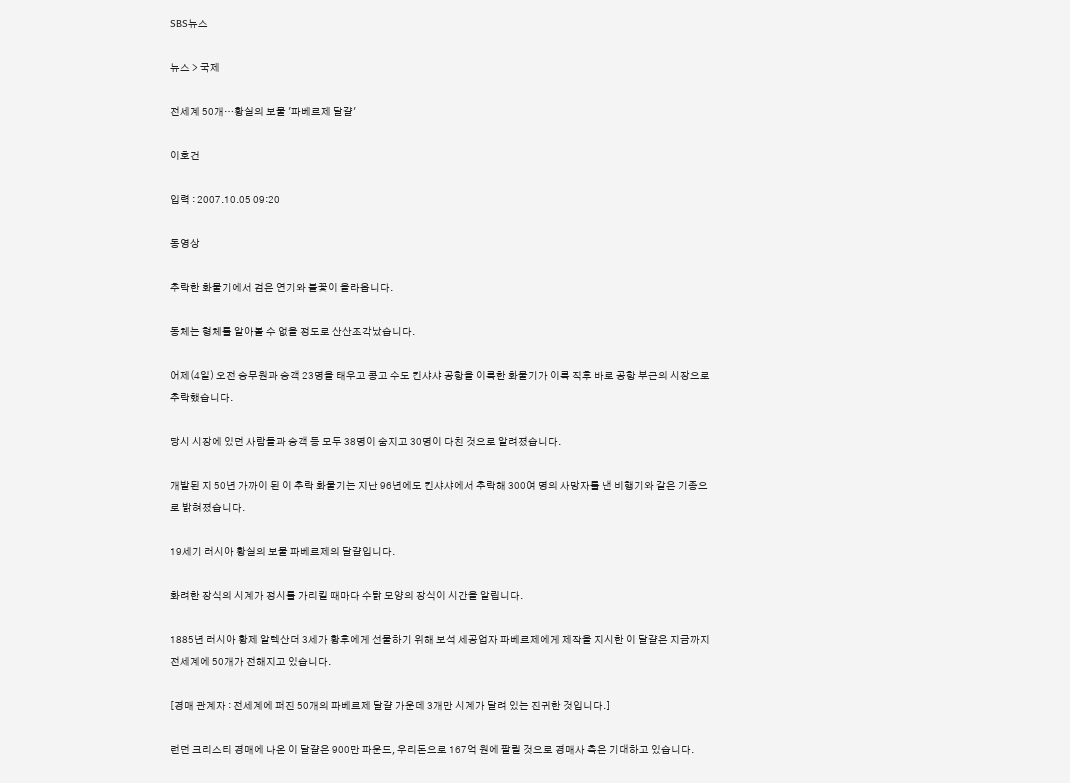SBS뉴스

뉴스 > 국제

전세계 50개…황실의 보물 '파베르제 달걀'

이호건

입력 : 2007.10.05 09:20

동영상

추락한 화물기에서 검은 연기와 불꽃이 올라옵니다.

동체는 형체를 알아볼 수 없을 정도로 산산조각났습니다.

어제(4일) 오전 승무원과 승객 23명을 태우고 콩고 수도 킨샤샤 공항을 이륙한 화물기가 이륙 직후 바로 공항 부근의 시장으로 추락했습니다.

당시 시장에 있던 사람들과 승객 등 모두 38명이 숨지고 30명이 다친 것으로 알려졌습니다.

개발된 지 50년 가까이 된 이 추락 화물기는 지난 96년에도 킨샤샤에서 추락해 300여 명의 사망자를 낸 비행기와 같은 기종으로 밝혀졌습니다.

19세기 러시아 황실의 보물 파베르제의 달걀입니다.

화려한 장식의 시계가 정시를 가리킬 때마다 수탉 모양의 장식이 시간을 알립니다.

1885년 러시아 황제 알렉산더 3세가 황후에게 선물하기 위해 보석 세공업자 파베르제에게 제작을 지시한 이 달걀은 지금까지 전세계에 50개가 전해지고 있습니다.

[경매 관계자 : 전세계에 퍼진 50개의 파베르제 달걀 가운데 3개만 시계가 달려 있는 진귀한 것입니다.]

런던 크리스티 경매에 나온 이 달걀은 900만 파운드, 우리돈으로 167억 원에 팔릴 것으로 경매사 측은 기대하고 있습니다.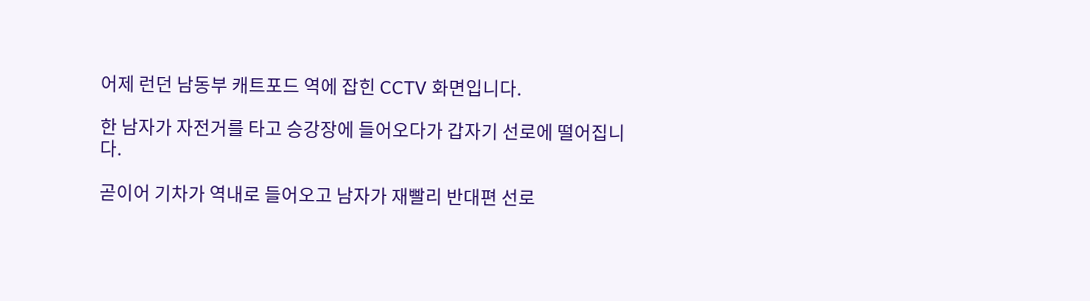어제 런던 남동부 캐트포드 역에 잡힌 CCTV 화면입니다.

한 남자가 자전거를 타고 승강장에 들어오다가 갑자기 선로에 떨어집니다.

곧이어 기차가 역내로 들어오고 남자가 재빨리 반대편 선로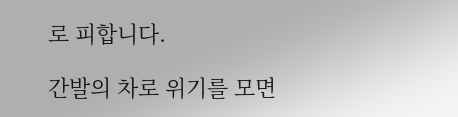로 피합니다.

간발의 차로 위기를 모면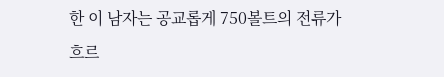한 이 남자는 공교롭게 750볼트의 전류가 흐르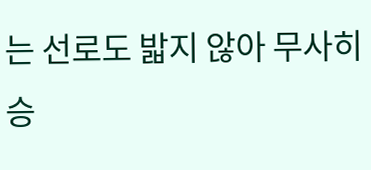는 선로도 밟지 않아 무사히 승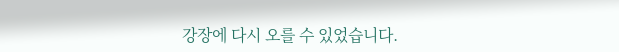강장에 다시 오를 수 있었습니다.